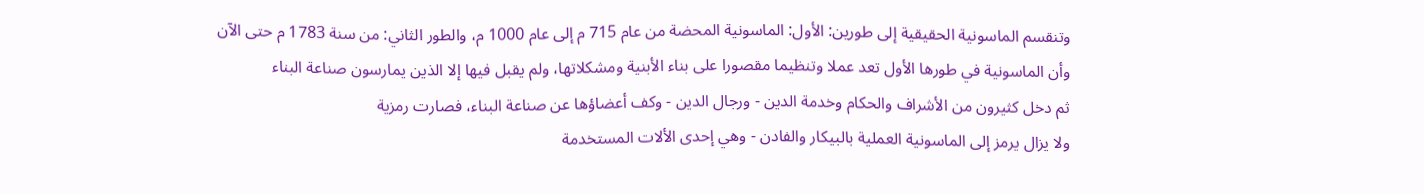وتنقسم الماسونية الحقيقية إلى طورين: الأول: الماسونية المحضة من عام 715 م إلى عام 1000 م، والطور الثاني: من سنة 1783 م حتى الآن
وأن الماسونية في طورها الأول تعد عملا وتنظيما مقصورا على بناء الأبنية ومشكلاتها، ولم يقبل فيها إلا الذين يمارسون صناعة البناء
ثم دخل كثيرون من الأشراف والحكام وخدمة الدين - ورجال الدين - وكف أعضاؤها عن صناعة البناء، فصارت رمزية
ولا يزال يرمز إلى الماسونية العملية بالبيكار والفادن - وهي إحدى الألات المستخدمة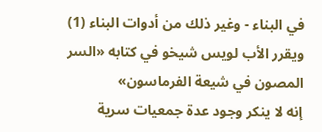في البناء - وغير ذلك من أدوات البناء (1)
ويقرر الأب لويس شيخو في كتابه «السر المصون في شيعة الفرماسون»
إنه لا ينكر وجود عدة جمعيات سرية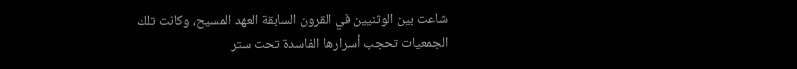شاعت بين الوثنيين في القرون السابقة العهد المسيح، وكانت تلك الجمعيات تحجب أسرارها الفاسدة تحت ستر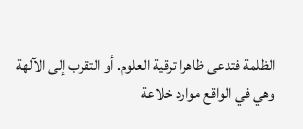الظلمة فتدعى ظاهرا ترقية العلوم. أو التقرب إلى الآلهة وهي في الواقع موارد خلاعة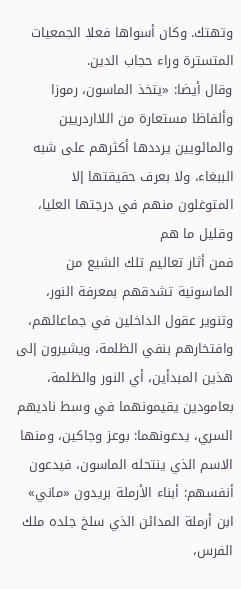وتهتك. وكان أسواها فعلا الجمعيات المتسترة وراء حجاب الدين.
وقال أيضا: «يتخذ الماسون، رموزا وألفاظا مستعارة من اللااردريين والمائويين يرددها أكثرهم على شبه الببغاء، ولا بعرف حقيقتها إلا المتوغلون منهم في درجتها العليا، وقليل ما هم
فمن أثار تعاليم تلك الشيع من الماسونية تشدقهم بمعرفة النور، وتنوير عقول الداخلين في جماعائهم، وافتخارهم بنفي الظلمة، ويشيرون إلى هذين المبدأين، أي النور والظلمة، بعامودين يقيمونهما في وسط ناديهم السري، يدعونهما: بوعز وجاكين، ومنها الاسم الذي ينتحله الماسون، فيدعون أنفسهم: أبناء الأرملة بريدون «ماني» ابن أرملة المدائن الذي سلخ جلده ملك الفرس،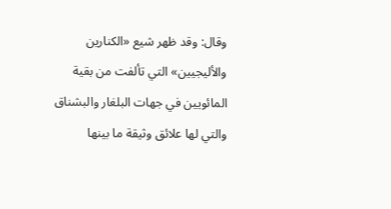وقال: وقد ظهر شيع «الكنارين والأليجيين» التي تألفت من بقية المائويين في جهات البلغار والبشناق والتي لها علائق وثيقة ما بينها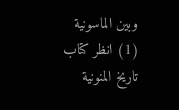وبين الماسونية
(1) انظر كتاب تاريخ المنونية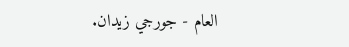العام - جورجي زيدان.